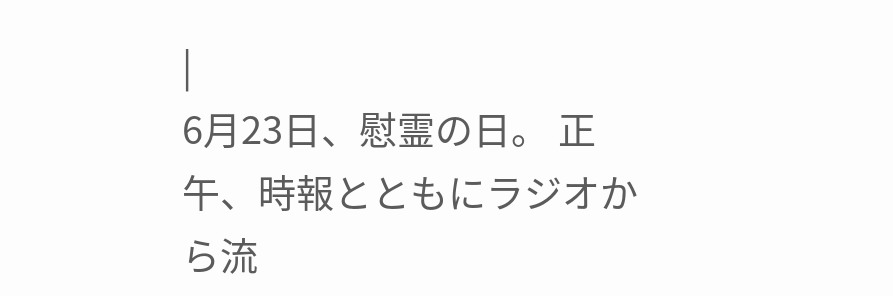|
6月23日、慰霊の日。 正午、時報とともにラジオから流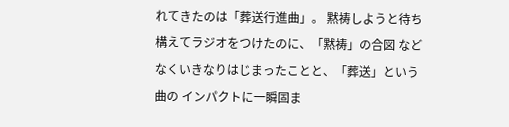れてきたのは「葬送行進曲」。 黙祷しようと待ち構えてラジオをつけたのに、「黙祷」の合図 などなくいきなりはじまったことと、「葬送」という曲の インパクトに一瞬固ま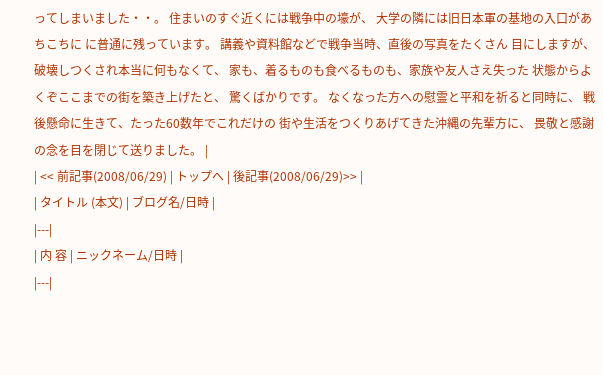ってしまいました・・。 住まいのすぐ近くには戦争中の壕が、 大学の隣には旧日本軍の基地の入口があちこちに に普通に残っています。 講義や資料館などで戦争当時、直後の写真をたくさん 目にしますが、破壊しつくされ本当に何もなくて、 家も、着るものも食べるものも、家族や友人さえ失った 状態からよくぞここまでの街を築き上げたと、 驚くばかりです。 なくなった方への慰霊と平和を祈ると同時に、 戦後懸命に生きて、たった60数年でこれだけの 街や生活をつくりあげてきた沖縄の先輩方に、 畏敬と感謝の念を目を閉じて送りました。 |
| << 前記事(2008/06/29) | トップへ | 後記事(2008/06/29)>> |
| タイトル (本文) | ブログ名/日時 |
|---|
| 内 容 | ニックネーム/日時 |
|---|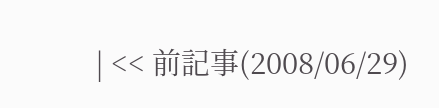| << 前記事(2008/06/29)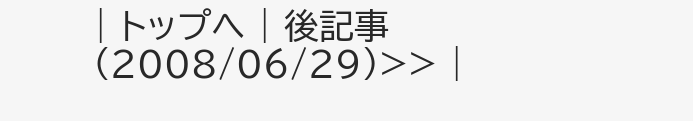| トップへ | 後記事(2008/06/29)>> |